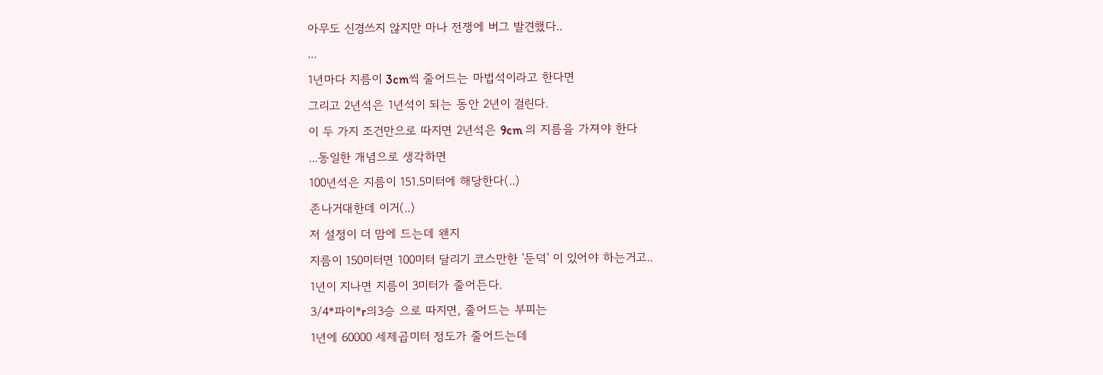아무도 신경쓰지 않지만 마나 전쟁에 버그 발견했다..
...
1년마다 지름이 3cm씩 줄어드는 마법석이라고 한다면
그리고 2년석은 1년석이 되는 동안 2년이 걸린다.
이 두 가지 조건만으로 따지면 2년석은 9cm 의 지름을 가져야 한다
...동일한 개념으로 생각하면
100년석은 지름이 151.5미터에 해당한다(..)
존나거대한데 이거(..)
저 설정이 더 맘에 드는데 왠지
지름이 150미터면 100미터 달리기 코스만한 '둔덕' 이 있어야 하는거고..
1년이 지나면 지름이 3미터가 줄어든다.
3/4*파이*r의3승 으로 따지면, 줄어드는 부피는
1년에 60000 세제곱미터 정도가 줄어드는데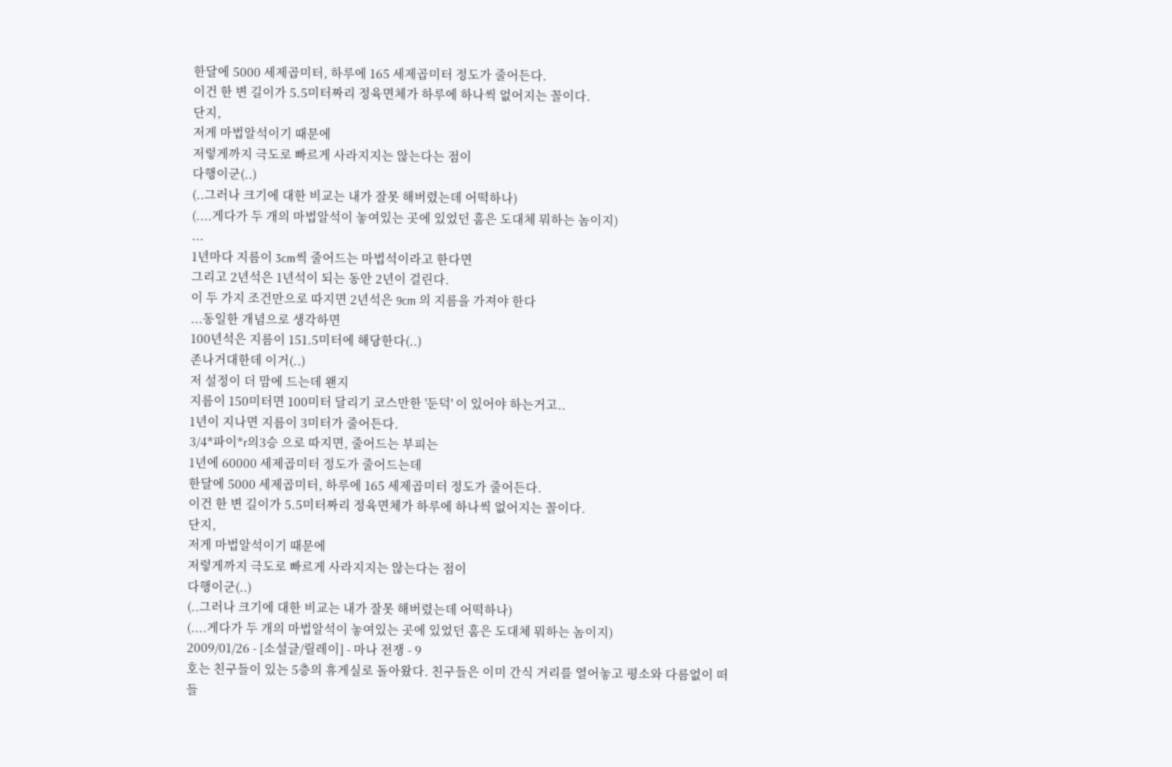한달에 5000 세제곱미터, 하루에 165 세제곱미터 정도가 줄어든다.
이건 한 변 길이가 5.5미터짜리 정육면체가 하루에 하나씩 없어지는 꼴이다.
단지,
저게 마법알석이기 때문에
저렇게까지 극도로 빠르게 사라지지는 않는다는 점이
다행이군(..)
(..그러나 크기에 대한 비교는 내가 잘못 해버렸는데 어떡하나)
(....게다가 두 개의 마법알석이 놓여있는 곳에 있었던 훔은 도대체 뭐하는 놈이지)
...
1년마다 지름이 3cm씩 줄어드는 마법석이라고 한다면
그리고 2년석은 1년석이 되는 동안 2년이 걸린다.
이 두 가지 조건만으로 따지면 2년석은 9cm 의 지름을 가져야 한다
...동일한 개념으로 생각하면
100년석은 지름이 151.5미터에 해당한다(..)
존나거대한데 이거(..)
저 설정이 더 맘에 드는데 왠지
지름이 150미터면 100미터 달리기 코스만한 '둔덕' 이 있어야 하는거고..
1년이 지나면 지름이 3미터가 줄어든다.
3/4*파이*r의3승 으로 따지면, 줄어드는 부피는
1년에 60000 세제곱미터 정도가 줄어드는데
한달에 5000 세제곱미터, 하루에 165 세제곱미터 정도가 줄어든다.
이건 한 변 길이가 5.5미터짜리 정육면체가 하루에 하나씩 없어지는 꼴이다.
단지,
저게 마법알석이기 때문에
저렇게까지 극도로 빠르게 사라지지는 않는다는 점이
다행이군(..)
(..그러나 크기에 대한 비교는 내가 잘못 해버렸는데 어떡하나)
(....게다가 두 개의 마법알석이 놓여있는 곳에 있었던 훔은 도대체 뭐하는 놈이지)
2009/01/26 - [소설글/릴레이] - 마나 전쟁 - 9
호는 친구들이 있는 5층의 휴게실로 돌아왔다. 친구들은 이미 간식 거리를 열어놓고 평소와 다름없이 떠들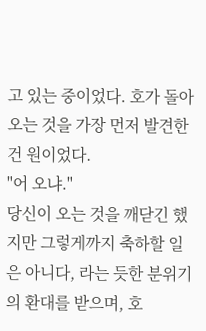고 있는 중이었다. 호가 돌아오는 것을 가장 먼저 발견한 건 원이었다.
"어 오냐."
당신이 오는 것을 깨닫긴 했지만 그렇게까지 축하할 일은 아니다, 라는 듯한 분위기의 환대를 받으며, 호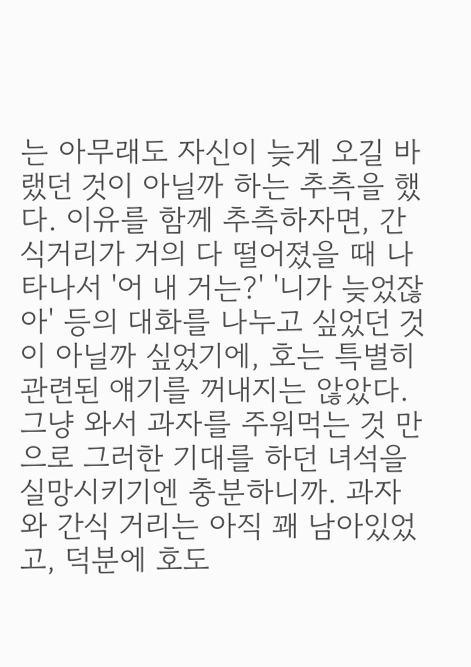는 아무래도 자신이 늦게 오길 바랬던 것이 아닐까 하는 추측을 했다. 이유를 함께 추측하자면, 간식거리가 거의 다 떨어졌을 때 나타나서 '어 내 거는?' '니가 늦었잖아' 등의 대화를 나누고 싶었던 것이 아닐까 싶었기에, 호는 특별히 관련된 얘기를 꺼내지는 않았다. 그냥 와서 과자를 주워먹는 것 만으로 그러한 기대를 하던 녀석을 실망시키기엔 충분하니까. 과자와 간식 거리는 아직 꽤 남아있었고, 덕분에 호도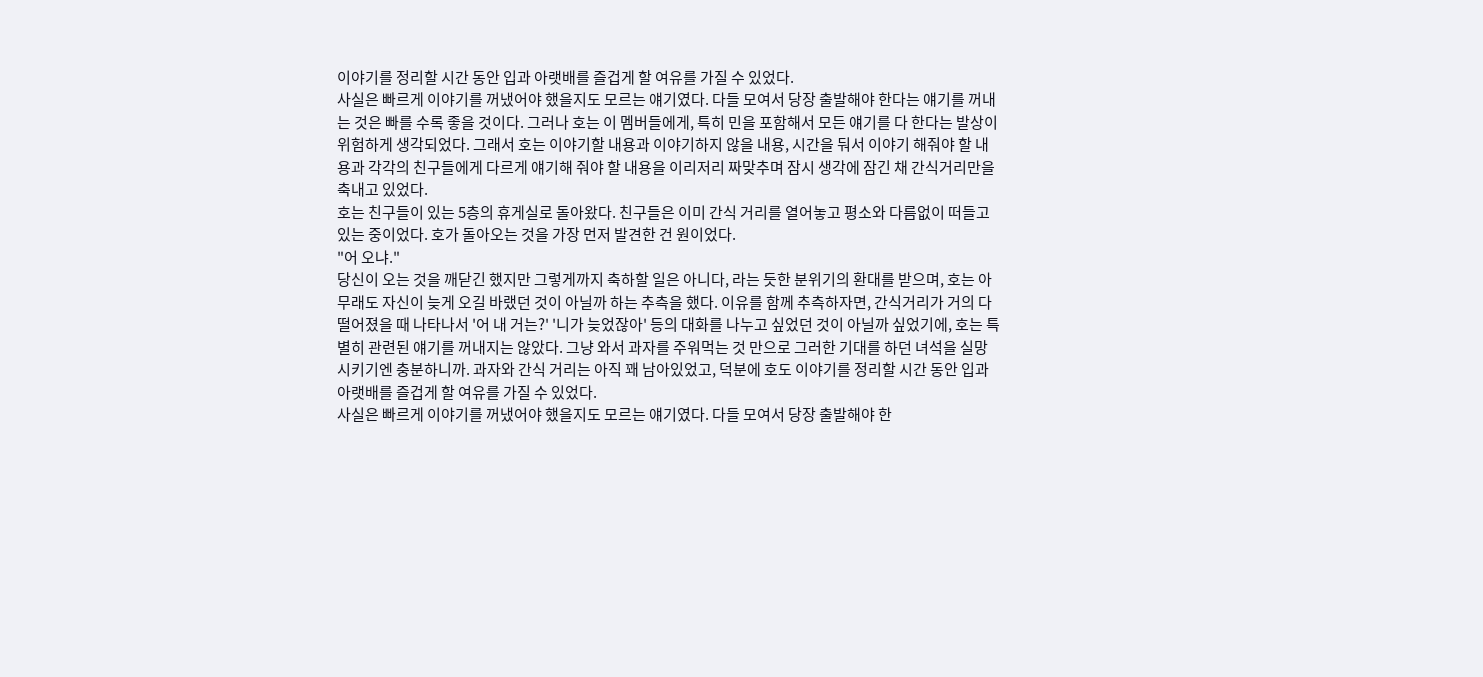이야기를 정리할 시간 동안 입과 아랫배를 즐겁게 할 여유를 가질 수 있었다.
사실은 빠르게 이야기를 꺼냈어야 했을지도 모르는 얘기였다. 다들 모여서 당장 출발해야 한다는 얘기를 꺼내는 것은 빠를 수록 좋을 것이다. 그러나 호는 이 멤버들에게, 특히 민을 포함해서 모든 얘기를 다 한다는 발상이 위험하게 생각되었다. 그래서 호는 이야기할 내용과 이야기하지 않을 내용, 시간을 둬서 이야기 해줘야 할 내용과 각각의 친구들에게 다르게 얘기해 줘야 할 내용을 이리저리 짜맞추며 잠시 생각에 잠긴 채 간식거리만을 축내고 있었다.
호는 친구들이 있는 5층의 휴게실로 돌아왔다. 친구들은 이미 간식 거리를 열어놓고 평소와 다름없이 떠들고 있는 중이었다. 호가 돌아오는 것을 가장 먼저 발견한 건 원이었다.
"어 오냐."
당신이 오는 것을 깨닫긴 했지만 그렇게까지 축하할 일은 아니다, 라는 듯한 분위기의 환대를 받으며, 호는 아무래도 자신이 늦게 오길 바랬던 것이 아닐까 하는 추측을 했다. 이유를 함께 추측하자면, 간식거리가 거의 다 떨어졌을 때 나타나서 '어 내 거는?' '니가 늦었잖아' 등의 대화를 나누고 싶었던 것이 아닐까 싶었기에, 호는 특별히 관련된 얘기를 꺼내지는 않았다. 그냥 와서 과자를 주워먹는 것 만으로 그러한 기대를 하던 녀석을 실망시키기엔 충분하니까. 과자와 간식 거리는 아직 꽤 남아있었고, 덕분에 호도 이야기를 정리할 시간 동안 입과 아랫배를 즐겁게 할 여유를 가질 수 있었다.
사실은 빠르게 이야기를 꺼냈어야 했을지도 모르는 얘기였다. 다들 모여서 당장 출발해야 한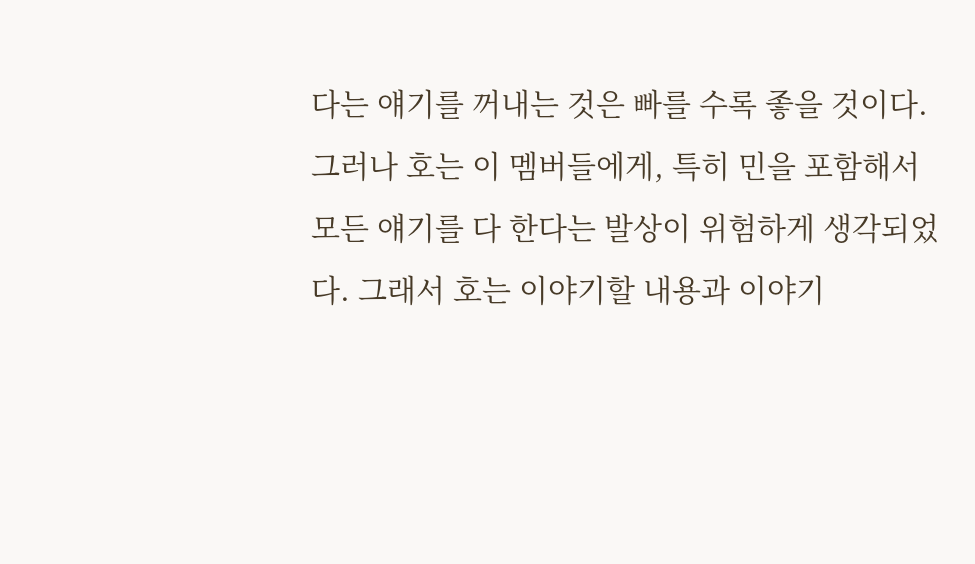다는 얘기를 꺼내는 것은 빠를 수록 좋을 것이다. 그러나 호는 이 멤버들에게, 특히 민을 포함해서 모든 얘기를 다 한다는 발상이 위험하게 생각되었다. 그래서 호는 이야기할 내용과 이야기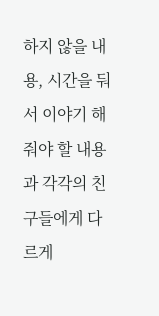하지 않을 내용, 시간을 둬서 이야기 해줘야 할 내용과 각각의 친구들에게 다르게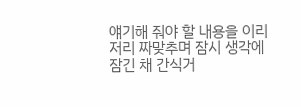얘기해 줘야 할 내용을 이리저리 짜맞추며 잠시 생각에 잠긴 채 간식거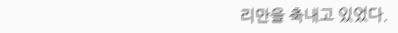리만을 축내고 있었다.